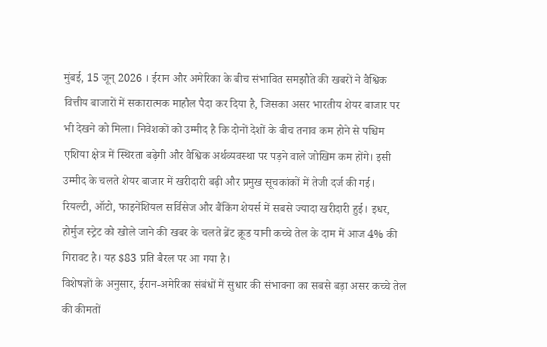मुंबई, 15 जून् 2026 । ईरान और अमेरिका के बीच संभावित समझौते की खबरों ने वैश्विक वित्तीय बाजारों में सकारात्मक माहौल पैदा कर दिया है, जिसका असर भारतीय शेयर बाजार पर भी देखने को मिला। निवेशकों को उम्मीद है कि दोनों देशों के बीच तनाव कम होने से पश्चिम एशिया क्षेत्र में स्थिरता बढ़ेगी और वैश्विक अर्थव्यवस्था पर पड़ने वाले जोखिम कम होंगे। इसी उम्मीद के चलते शेयर बाजार में खरीदारी बढ़ी और प्रमुख सूचकांकों में तेजी दर्ज की गई।
रियल्टी, ऑटो, फाइनेंशियल सर्विसेज और बैंकिंग शेयर्स में सबसे ज्यादा खरीदारी हुई। इधर, होर्मुज स्ट्रेट को खोले जाने की खबर के चलते ब्रेंट क्रूड यानी कच्चे तेल के दाम में आज 4% की गिरावट है। यह $83 प्रति बैरल पर आ गया है।
विशेषज्ञों के अनुसार, ईरान-अमेरिका संबंधों में सुधार की संभावना का सबसे बड़ा असर कच्चे तेल की कीमतों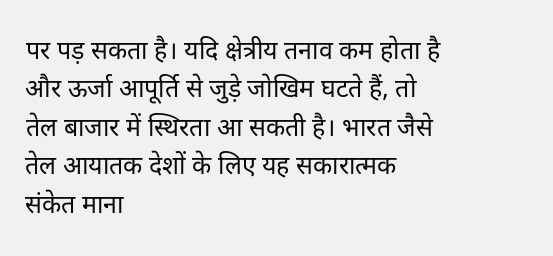पर पड़ सकता है। यदि क्षेत्रीय तनाव कम होता है और ऊर्जा आपूर्ति से जुड़े जोखिम घटते हैं, तो तेल बाजार में स्थिरता आ सकती है। भारत जैसे तेल आयातक देशों के लिए यह सकारात्मक संकेत माना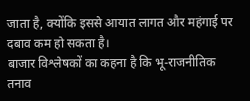जाता है, क्योंकि इससे आयात लागत और महंगाई पर दबाव कम हो सकता है।
बाजार विश्लेषकों का कहना है कि भू-राजनीतिक तनाव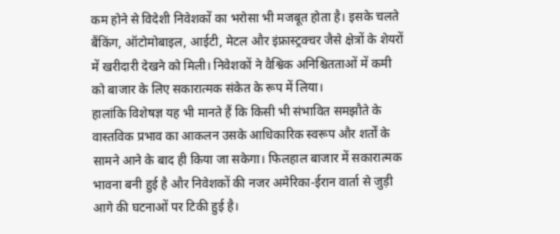कम होने से विदेशी निवेशकों का भरोसा भी मजबूत होता है। इसके चलते बैंकिंग, ऑटोमोबाइल, आईटी, मेटल और इंफ्रास्ट्रक्चर जैसे क्षेत्रों के शेयरों में खरीदारी देखने को मिली। निवेशकों ने वैश्विक अनिश्चितताओं में कमी को बाजार के लिए सकारात्मक संकेत के रूप में लिया।
हालांकि विशेषज्ञ यह भी मानते हैं कि किसी भी संभावित समझौते के वास्तविक प्रभाव का आकलन उसके आधिकारिक स्वरूप और शर्तों के सामने आने के बाद ही किया जा सकेगा। फिलहाल बाजार में सकारात्मक भावना बनी हुई है और निवेशकों की नजर अमेरिका-ईरान वार्ता से जुड़ी आगे की घटनाओं पर टिकी हुई है।